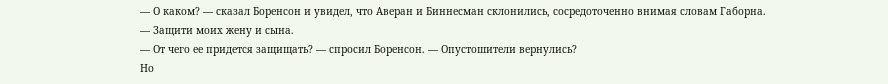— О каком? — сказал Боренсон и увидел, что Аверан и Биннесман склонились, сосредоточенно внимая словам Габорна.
— Защити моих жену и сына.
— От чего ее придется защищать? — спросил Боренсон. — Опустошители вернулись?
Но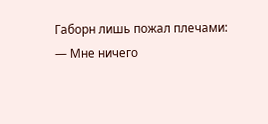Габорн лишь пожал плечами:
— Мне ничего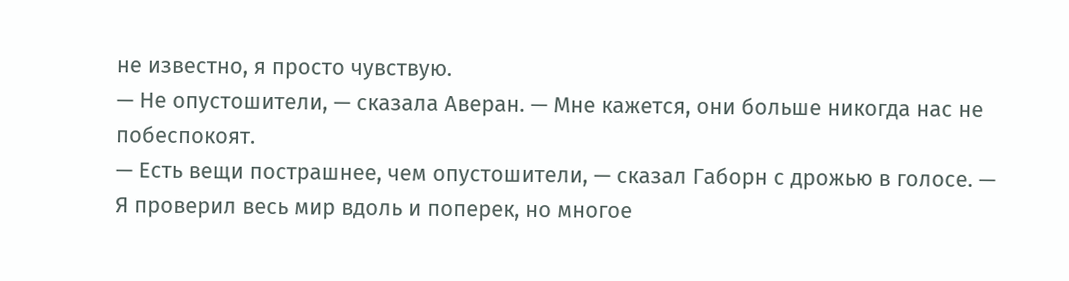не известно, я просто чувствую.
— Не опустошители, — сказала Аверан. — Мне кажется, они больше никогда нас не побеспокоят.
— Есть вещи пострашнее, чем опустошители, — сказал Габорн с дрожью в голосе. — Я проверил весь мир вдоль и поперек, но многое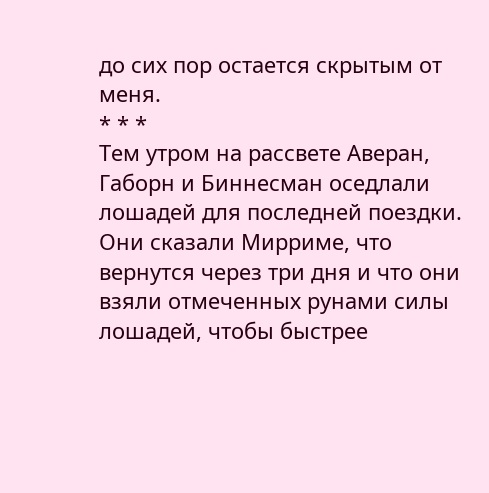до сих пор остается скрытым от меня.
* * *
Тем утром на рассвете Аверан, Габорн и Биннесман оседлали лошадей для последней поездки. Они сказали Мирриме, что вернутся через три дня и что они взяли отмеченных рунами силы лошадей, чтобы быстрее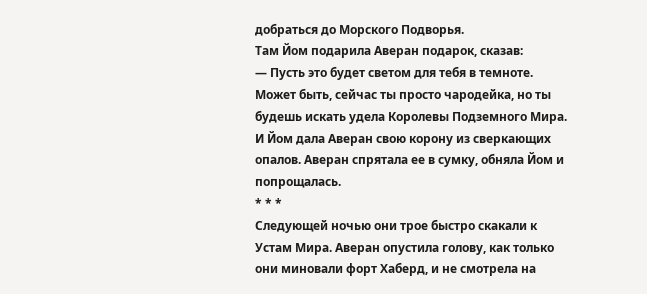добраться до Морского Подворья.
Там Йом подарила Аверан подарок, сказав:
— Пусть это будет светом для тебя в темноте. Может быть, сейчас ты просто чародейка, но ты будешь искать удела Королевы Подземного Мира.
И Йом дала Аверан свою корону из сверкающих опалов. Аверан спрятала ее в сумку, обняла Йом и попрощалась.
* * *
Следующей ночью они трое быстро скакали к Устам Мира. Аверан опустила голову, как только они миновали форт Хаберд, и не смотрела на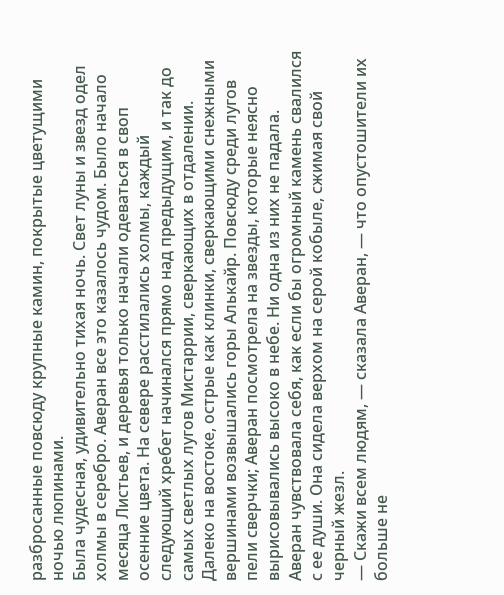разбросанные повсюду крупные камин, покрытые цветущими ночью люпинами.
Была чудесная, удивительно тихая ночь. Свет луны и звезд одел холмы в серебро. Аверан все это казалось чудом. Было начало месяца Листьев, и деревья только начали одеваться в своп осенние цвета. На севере расстилались холмы, каждый следующий хребет начинался прямо над предыдущим, и так до самых светлых лугов Мистаррии, сверкающих в отдалении. Далеко на востоке, острые как клинки, сверкающими снежными вершинами возвышались горы Алькайр. Повсюду среди лугов пели сверчки; Аверан посмотрела на звезды, которые неясно вырисовывались высоко в небе. Ни одна из них не падала.
Аверан чувствовала себя, как если бы огромный камень свалился с ее души. Она сидела верхом на серой кобыле, сжимая свой черный жезл.
— Скажи всем людям, — сказала Аверан, — что опустошители их больше не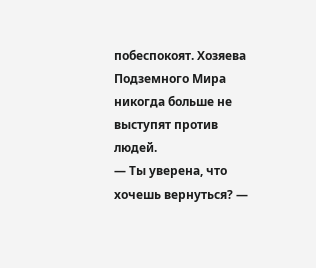побеспокоят. Хозяева Подземного Мира никогда больше не выступят против людей.
— Ты уверена, что хочешь вернуться? —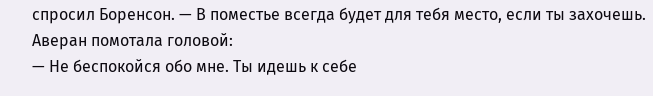спросил Боренсон. — В поместье всегда будет для тебя место, если ты захочешь.
Аверан помотала головой:
— Не беспокойся обо мне. Ты идешь к себе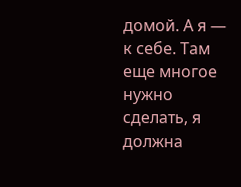домой. А я — к себе. Там еще многое нужно сделать, я должна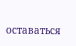оставаться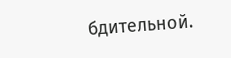бдительной.